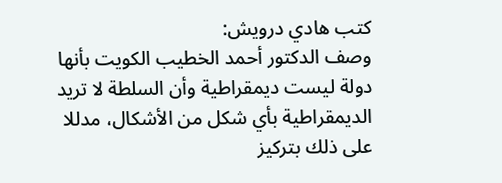كتب هادي درويش:
وصف الدكتور أحمد الخطيب الكويت بأنها دولة ليست ديمقراطية وأن السلطة لا تريد الديمقراطية بأي شكل من الأشكال، مدللا على ذلك بتركيز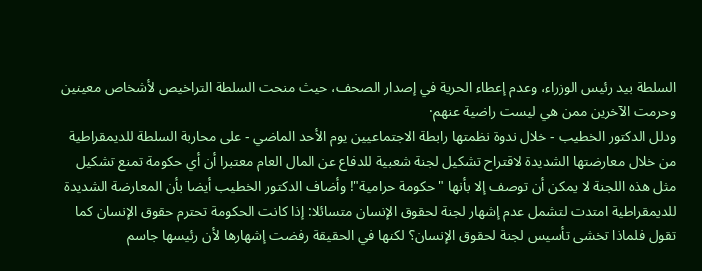السلطة بيد رئيس الوزراء، وعدم إعطاء الحرية في إصدار الصحف، حيث منحت السلطة التراخيص لأشخاص معينين وحرمت الآخرين ممن هي ليست راضية عنهم·
ودلل الدكتور الخطيب - خلال ندوة نظمتها رابطة الاجتماعيين يوم الأحد الماضي - على محاربة السلطة للديمقراطية من خلال معارضتها الشديدة لاقتراح تشكيل لجنة شعبية للدفاع عن المال العام معتبرا أن أي حكومة تمنع تشكيل مثل هذه اللجنة لا يمكن أن توصف إلا بأنها "حكومة حرامية"! وأضاف الدكتور الخطيب أيضا بأن المعارضة الشديدة للديمقراطية امتدت لتشمل عدم إشهار لجنة لحقوق الإنسان متسائلا: إذا كانت الحكومة تحترم حقوق الإنسان كما تقول فلماذا تخشى تأسيس لجنة لحقوق الإنسان؟ لكنها في الحقيقة رفضت إشهارها لأن رئيسها جاسم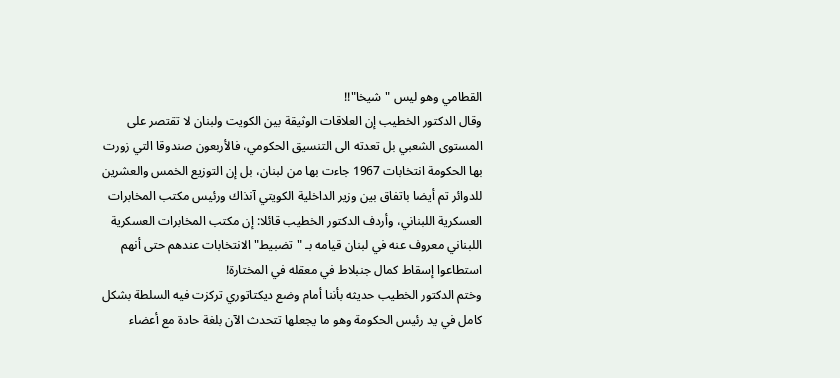القطامي وهو ليس "شيخا"!!
وقال الدكتور الخطيب إن العلاقات الوثيقة بين الكويت ولبنان لا تقتصر على المستوى الشعبي بل تعدته الى التنسيق الحكومي، فالأربعون صندوقا التي زورت بها الحكومة انتخابات 1967 جاءت بها من لبنان، بل إن التوزيع الخمس والعشرين للدوائر تم أيضا باتفاق بين وزير الداخلية الكويتي آنذاك ورئيس مكتب المخابرات العسكرية اللبناني، وأردف الدكتور الخطيب قائلا: إن مكتب المخابرات العسكرية اللبناني معروف عنه في لبنان قيامه بـ "تضبيط" الانتخابات عندهم حتى أنهم استطاعوا إسقاط كمال جنبلاط في معقله في المختارة!
وختم الدكتور الخطيب حديثه بأننا أمام وضع ديكتاتوري تركزت فيه السلطة بشكل كامل في يد رئيس الحكومة وهو ما يجعلها تتحدث الآن بلغة حادة مع أعضاء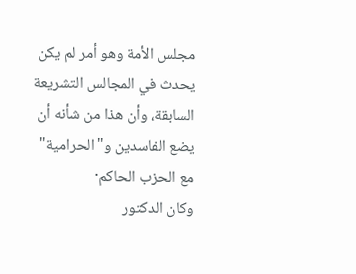مجلس الأمة وهو أمر لم يكن يحدث في المجالس التشريعة السابقة، وأن هذا من شأنه أن يضع الفاسدين و"الحرامية" مع الحزب الحاكم·
وكان الدكتور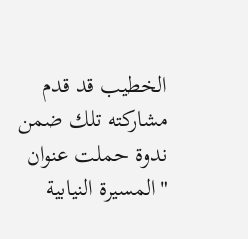الخطيب قد قدم مشاركته تلك ضمن ندوة حملت عنوان "المسيرة النيابية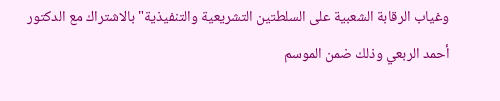وغياب الرقابة الشعبية على السلطتين التشريعية والتنفيذية" بالاشتراك مع الدكتور أحمد الربعي وذلك ضمن الموسم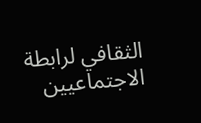الثقافي لرابطة الاجتماعيين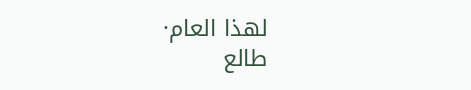لهذا العام·
طالع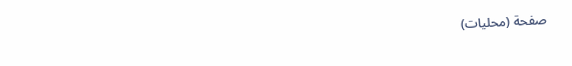صفحة (محليات)